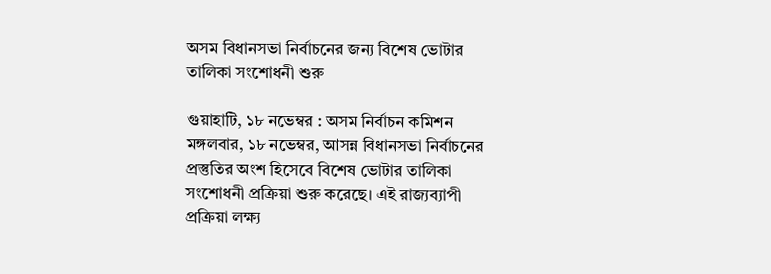অসম বিধানসভা নির্বাচনের জন্য বিশেষ ভোটার তালিকা সংশোধনী শুরু

গুয়াহাটি, ১৮ নভেম্বর : অসম নির্বাচন কমিশন মঙ্গলবার, ১৮ নভেম্বর, আসন্ন বিধানসভা নির্বাচনের প্রস্তুতির অংশ হিসেবে বিশেষ ভোটার তালিকা সংশোধনী প্রক্রিয়া শুরু করেছে। এই রাজ্যব্যাপী প্রক্রিয়া লক্ষ্য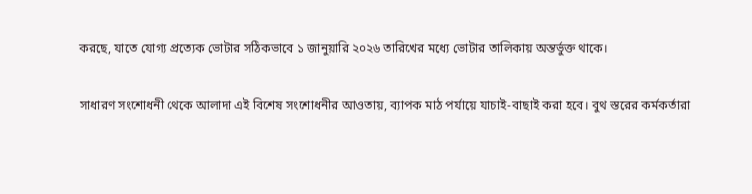করছে, যাতে যোগ্য প্রত্যেক ভোটার সঠিকভাবে ১ জানুয়ারি ২০২৬ তারিখের মধ্যে ভোটার তালিকায় অন্তর্ভুক্ত থাকে।

সাধারণ সংশোধনী থেকে আলাদা এই বিশেষ সংশোধনীর আওতায়, ব্যাপক মাঠ পর্যায়ে যাচাই-বাছাই করা হবে। বুথ স্তরের কর্মকর্তারা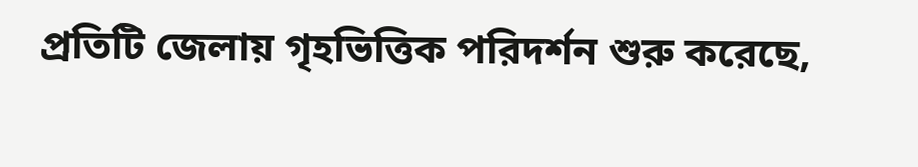প্রতিটি জেলায় গৃহভিত্তিক পরিদর্শন শুরু করেছে,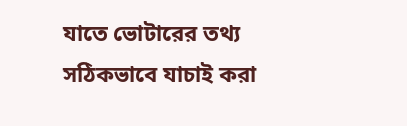যাতে ভোটারের তথ্য সঠিকভাবে যাচাই করা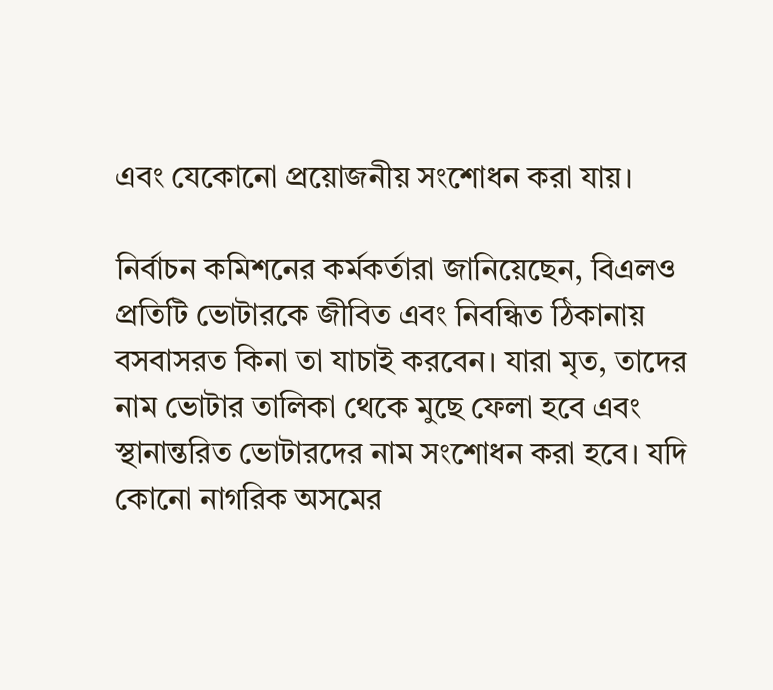এবং যেকোনো প্রয়োজনীয় সংশোধন করা যায়।

নির্বাচন কমিশনের কর্মকর্তারা জানিয়েছেন, বিএলও প্রতিটি ভোটারকে জীবিত এবং নিবন্ধিত ঠিকানায় বসবাসরত কিনা তা যাচাই করবেন। যারা মৃত, তাদের নাম ভোটার তালিকা থেকে মুছে ফেলা হবে এবং স্থানান্তরিত ভোটারদের নাম সংশোধন করা হবে। যদি কোনো নাগরিক অসমের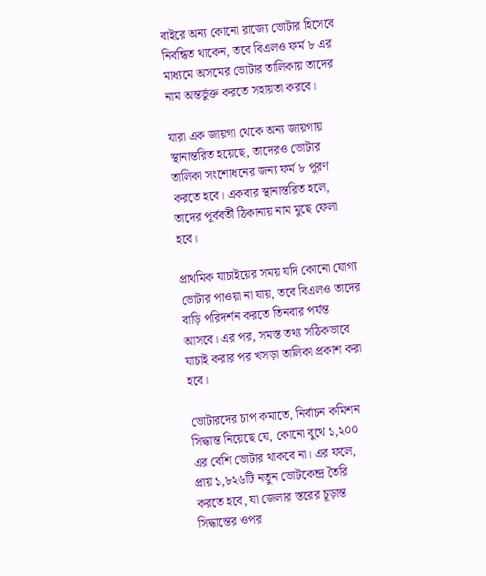বাইরে অন্য কোনো রাজ্যে ভোটার হিসেবে নিবন্ধিত থাকেন, তবে বিএলও ফর্ম ৮ এর মাধ্যমে অসমের ভোটার তালিকায় তাদের নাম অন্তর্ভুক্ত করতে সহায়তা করবে।

যারা এক জায়গা থেকে অন্য জায়গায় স্থানান্তরিত হয়েছে, তাদেরও ভোটার তালিকা সংশোধনের জন্য ফর্ম ৮ পূরণ করতে হবে। একবার স্থানান্তরিত হলে, তাদের পূর্ববর্তী ঠিকানায় নাম মুছে ফেলা হবে।

প্রাথমিক যাচাইয়ের সময় যদি কোনো যোগ্য ভোটার পাওয়া না যায়, তবে বিএলও তাদের বাড়ি পরিদর্শন করতে তিনবার পর্যন্ত আসবে। এর পর, সমস্ত তথ্য সঠিকভাবে যাচাই করার পর খসড়া তালিকা প্রকাশ করা হবে।

ভোটারদের চাপ কমাতে, নির্বাচন কমিশন সিদ্ধান্ত নিয়েছে যে, কোনো বুথে ১,২০০ এর বেশি ভোটার থাকবে না। এর ফলে, প্রায় ১,৮২৬টি নতুন ভোটকেন্দ্র তৈরি করতে হবে, যা জেলার স্তরের চূড়ান্ত সিদ্ধান্তের ওপর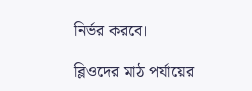নির্ভর করবে।

ব্লিওদের মাঠ পর্যায়ের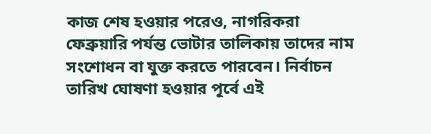কাজ শেষ হওয়ার পরেও, নাগরিকরা ফেব্রুয়ারি পর্যন্ত ভোটার তালিকায় তাদের নাম সংশোধন বা যুক্ত করতে পারবেন। নির্বাচন তারিখ ঘোষণা হওয়ার পূর্বে এই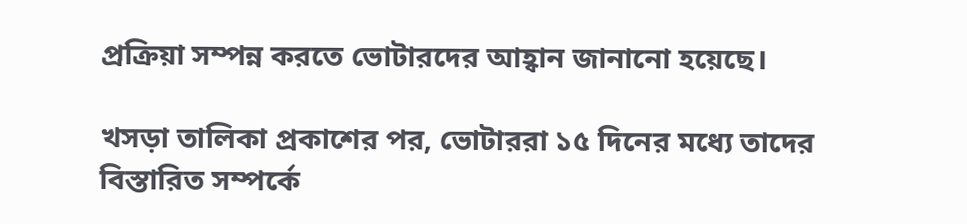প্রক্রিয়া সম্পন্ন করতে ভোটারদের আহ্বান জানানো হয়েছে।

খসড়া তালিকা প্রকাশের পর, ভোটাররা ১৫ দিনের মধ্যে তাদের বিস্তারিত সম্পর্কে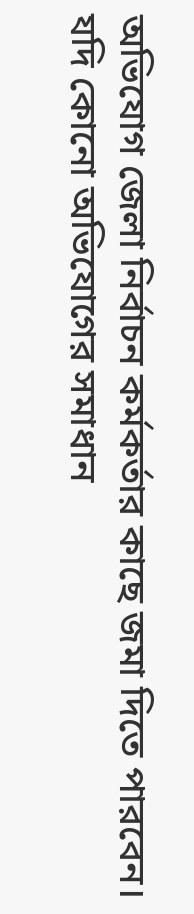অভিযোগ জেলা নির্বাচন কর্মকর্তার কাছে জমা দিতে পারবেন। যদি কোনো অভিযোগের সমাধান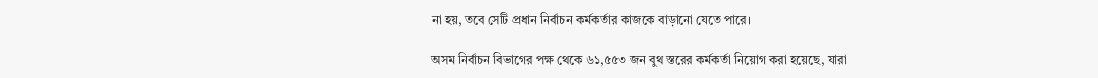না হয়, তবে সেটি প্রধান নির্বাচন কর্মকর্তার কাজকে বাড়ানো যেতে পারে।

অসম নির্বাচন বিভাগের পক্ষ থেকে ৬১,৫৫৩ জন বুথ স্তরের কর্মকর্তা নিয়োগ করা হয়েছে, যারা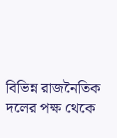বিভিন্ন রাজনৈতিক দলের পক্ষ থেকে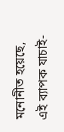মনোনীত হয়েছে, এই ব্যাপক যাচাই-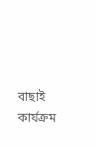বাছাই কার্যক্রম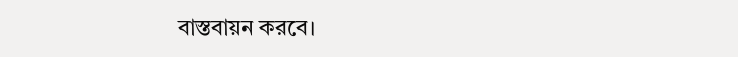বাস্তবায়ন করবে।